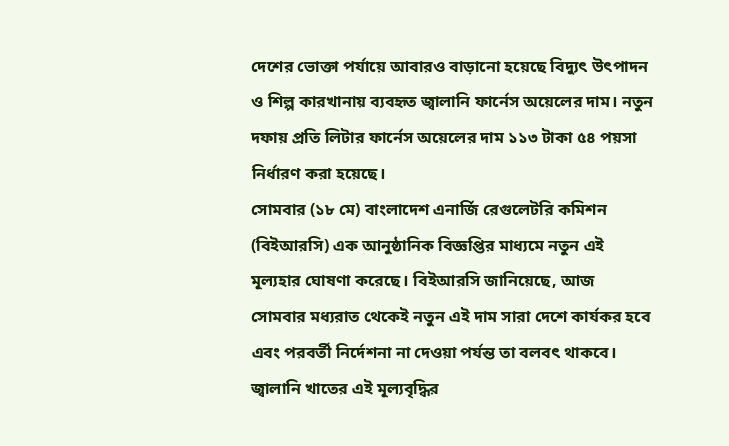দেশের ভোক্তা পর্যায়ে আবারও বাড়ানো হয়েছে বিদ্যুৎ উৎপাদন ও শিল্প কারখানায় ব্যবহৃত জ্বালানি ফার্নেস অয়েলের দাম। নতুন দফায় প্রতি লিটার ফার্নেস অয়েলের দাম ১১৩ টাকা ৫৪ পয়সা নির্ধারণ করা হয়েছে।
সোমবার (১৮ মে) বাংলাদেশ এনার্জি রেগুলেটরি কমিশন (বিইআরসি) এক আনুষ্ঠানিক বিজ্ঞপ্তির মাধ্যমে নতুন এই মূল্যহার ঘোষণা করেছে। বিইআরসি জানিয়েছে, আজ সোমবার মধ্যরাত থেকেই নতুন এই দাম সারা দেশে কার্যকর হবে এবং পরবর্তী নির্দেশনা না দেওয়া পর্যন্ত তা বলবৎ থাকবে।
জ্বালানি খাতের এই মূল্যবৃদ্ধির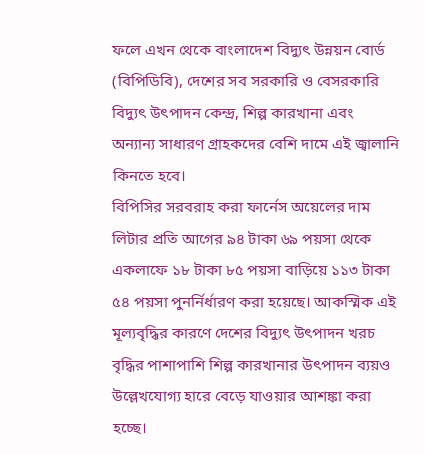ফলে এখন থেকে বাংলাদেশ বিদ্যুৎ উন্নয়ন বোর্ড (বিপিডিবি), দেশের সব সরকারি ও বেসরকারি বিদ্যুৎ উৎপাদন কেন্দ্র, শিল্প কারখানা এবং অন্যান্য সাধারণ গ্রাহকদের বেশি দামে এই জ্বালানি কিনতে হবে।
বিপিসির সরবরাহ করা ফার্নেস অয়েলের দাম লিটার প্রতি আগের ৯৪ টাকা ৬৯ পয়সা থেকে একলাফে ১৮ টাকা ৮৫ পয়সা বাড়িয়ে ১১৩ টাকা ৫৪ পয়সা পুনর্নির্ধারণ করা হয়েছে। আকস্মিক এই মূল্যবৃদ্ধির কারণে দেশের বিদ্যুৎ উৎপাদন খরচ বৃদ্ধির পাশাপাশি শিল্প কারখানার উৎপাদন ব্যয়ও উল্লেখযোগ্য হারে বেড়ে যাওয়ার আশঙ্কা করা হচ্ছে।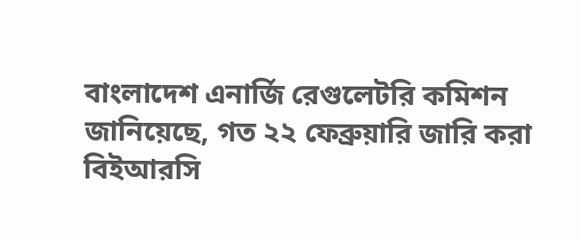বাংলাদেশ এনার্জি রেগুলেটরি কমিশন জানিয়েছে, গত ২২ ফেব্রুয়ারি জারি করা বিইআরসি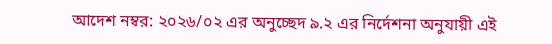আদেশ নম্বর: ২০২৬/০২ এর অনুচ্ছেদ ৯.২ এর নির্দেশনা অনুযায়ী এই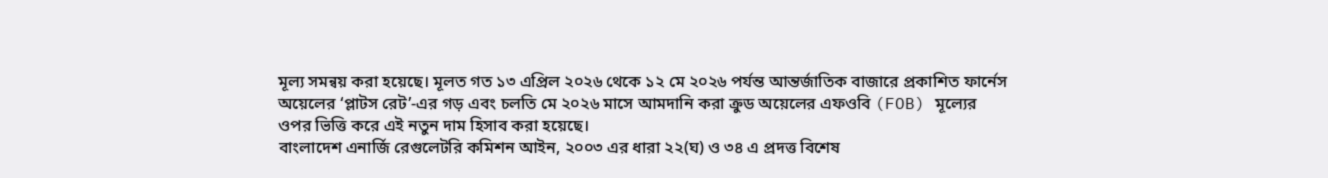মূল্য সমন্বয় করা হয়েছে। মূলত গত ১৩ এপ্রিল ২০২৬ থেকে ১২ মে ২০২৬ পর্যন্ত আন্তর্জাতিক বাজারে প্রকাশিত ফার্নেস অয়েলের ‘প্লাটস রেট’-এর গড় এবং চলতি মে ২০২৬ মাসে আমদানি করা ক্রুড অয়েলের এফওবি (FOB) মূল্যের ওপর ভিত্তি করে এই নতুন দাম হিসাব করা হয়েছে।
বাংলাদেশ এনার্জি রেগুলেটরি কমিশন আইন, ২০০৩ এর ধারা ২২(ঘ) ও ৩৪ এ প্রদত্ত বিশেষ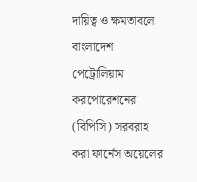দায়িত্ব ও ক্ষমতাবলে বাংলাদেশ পেট্রোলিয়াম করপোরেশনের (বিপিসি) সরবরাহ করা ফার্নেস অয়েলের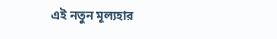এই নতুন মূল্যহার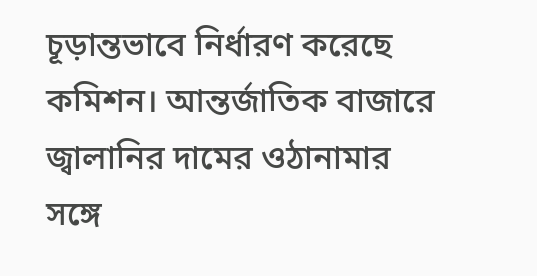চূড়ান্তভাবে নির্ধারণ করেছে কমিশন। আন্তর্জাতিক বাজারে জ্বালানির দামের ওঠানামার সঙ্গে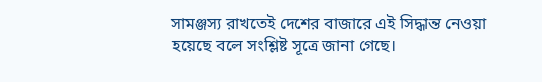সামঞ্জস্য রাখতেই দেশের বাজারে এই সিদ্ধান্ত নেওয়া হয়েছে বলে সংশ্লিষ্ট সূত্রে জানা গেছে।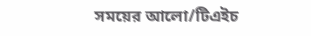সময়ের আলো/টিএইচ